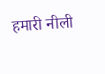हमारी नीली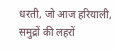धरती, जो आज हरियाली, समुद्रों की लहरों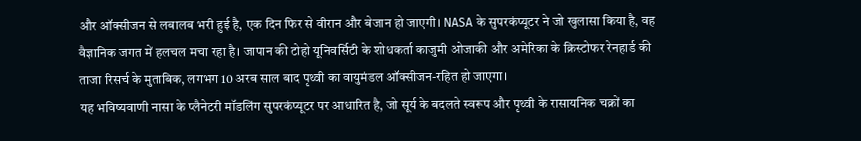और ऑक्सीजन से लबालब भरी हुई है, एक दिन फिर से वीरान और बेजान हो जाएगी। NASA के सुपरकंप्यूटर ने जो खुलासा किया है, वह वैज्ञानिक जगत में हलचल मचा रहा है। जापान की टोहो यूनिवर्सिटी के शोधकर्ता काजुमी ओजाकी और अमेरिका के क्रिस्टोफर रेनहार्ड की ताजा रिसर्च के मुताबिक, लगभग 10 अरब साल बाद पृथ्वी का वायुमंडल ऑक्सीजन-रहित हो जाएगा।
यह भविष्यवाणी नासा के प्लैनेटरी मॉडलिंग सुपरकंप्यूटर पर आधारित है, जो सूर्य के बदलते स्वरूप और पृथ्वी के रासायनिक चक्रों का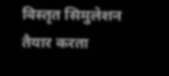विस्तृत सिमुलेशन तैयार करता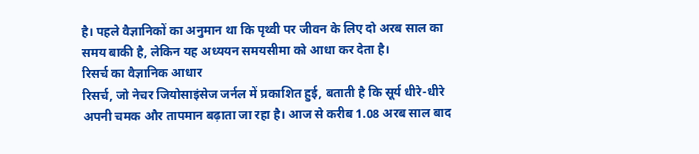है। पहले वैज्ञानिकों का अनुमान था कि पृथ्वी पर जीवन के लिए दो अरब साल का समय बाकी है, लेकिन यह अध्ययन समयसीमा को आधा कर देता है।
रिसर्च का वैज्ञानिक आधार
रिसर्च, जो नेचर जियोसाइंसेज जर्नल में प्रकाशित हुई, बताती है कि सूर्य धीरे-धीरे अपनी चमक और तापमान बढ़ाता जा रहा है। आज से करीब 1.08 अरब साल बाद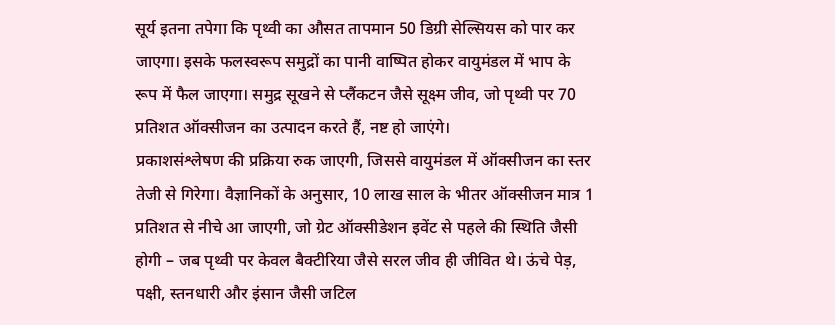सूर्य इतना तपेगा कि पृथ्वी का औसत तापमान 50 डिग्री सेल्सियस को पार कर जाएगा। इसके फलस्वरूप समुद्रों का पानी वाष्पित होकर वायुमंडल में भाप के रूप में फैल जाएगा। समुद्र सूखने से प्लैंकटन जैसे सूक्ष्म जीव, जो पृथ्वी पर 70 प्रतिशत ऑक्सीजन का उत्पादन करते हैं, नष्ट हो जाएंगे।
प्रकाशसंश्लेषण की प्रक्रिया रुक जाएगी, जिससे वायुमंडल में ऑक्सीजन का स्तर तेजी से गिरेगा। वैज्ञानिकों के अनुसार, 10 लाख साल के भीतर ऑक्सीजन मात्र 1 प्रतिशत से नीचे आ जाएगी, जो ग्रेट ऑक्सीडेशन इवेंट से पहले की स्थिति जैसी होगी – जब पृथ्वी पर केवल बैक्टीरिया जैसे सरल जीव ही जीवित थे। ऊंचे पेड़, पक्षी, स्तनधारी और इंसान जैसी जटिल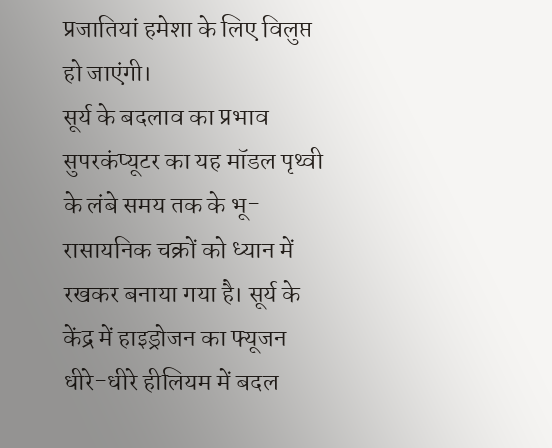प्रजातियां हमेशा के लिए विलुप्त हो जाएंगी।
सूर्य के बदलाव का प्रभाव
सुपरकंप्यूटर का यह मॉडल पृथ्वी के लंबे समय तक के भू-रासायनिक चक्रों को ध्यान में रखकर बनाया गया है। सूर्य के केंद्र में हाइड्रोजन का फ्यूजन धीरे-धीरे हीलियम में बदल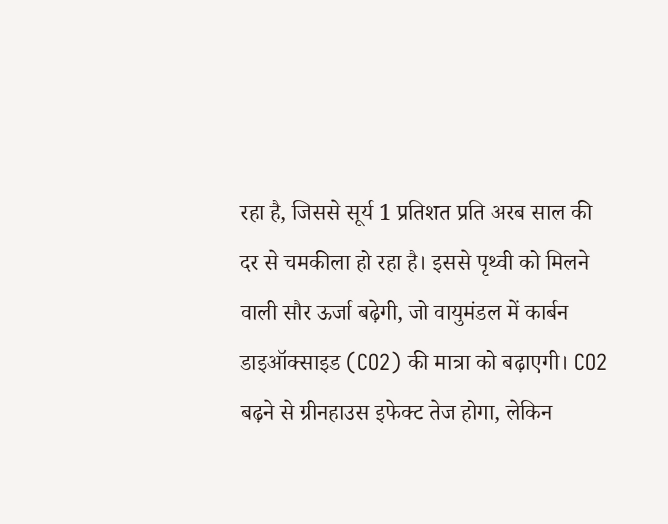रहा है, जिससे सूर्य 1 प्रतिशत प्रति अरब साल की दर से चमकीला हो रहा है। इससे पृथ्वी को मिलने वाली सौर ऊर्जा बढ़ेगी, जो वायुमंडल में कार्बन डाइऑक्साइड (CO2) की मात्रा को बढ़ाएगी। CO2 बढ़ने से ग्रीनहाउस इफेक्ट तेज होगा, लेकिन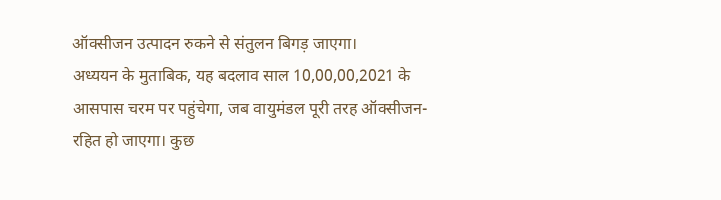ऑक्सीजन उत्पादन रुकने से संतुलन बिगड़ जाएगा।
अध्ययन के मुताबिक, यह बदलाव साल 10,00,00,2021 के आसपास चरम पर पहुंचेगा, जब वायुमंडल पूरी तरह ऑक्सीजन-रहित हो जाएगा। कुछ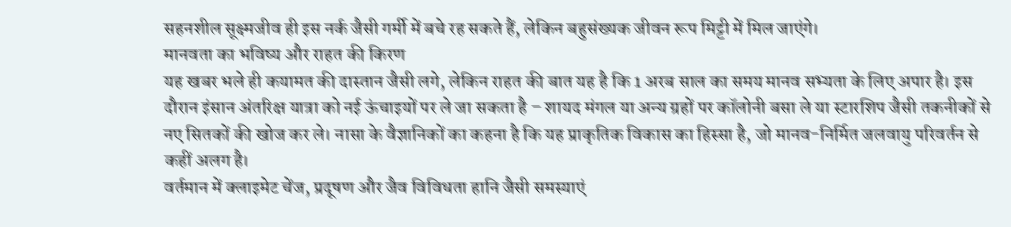सहनशील सूक्ष्मजीव ही इस नर्क जैसी गर्मी में बचे रह सकते हैं, लेकिन बहुसंख्यक जीवन रूप मिट्टी में मिल जाएंगे।
मानवता का भविष्य और राहत की किरण
यह खबर भले ही कयामत की दास्तान जैसी लगे, लेकिन राहत की बात यह है कि 1 अरब साल का समय मानव सभ्यता के लिए अपार है। इस दौरान इंसान अंतरिक्ष यात्रा को नई ऊंचाइयों पर ले जा सकता है – शायद मंगल या अन्य ग्रहों पर कॉलोनी बसा ले या स्टारशिप जैसी तकनीकों से नए सितकों की खोज कर ले। नासा के वैज्ञानिकों का कहना है कि यह प्राकृतिक विकास का हिस्सा है, जो मानव-निर्मित जलवायु परिवर्तन से कहीं अलग है।
वर्तमान में क्लाइमेट चेंज, प्रदूषण और जैव विविधता हानि जैसी समस्याएं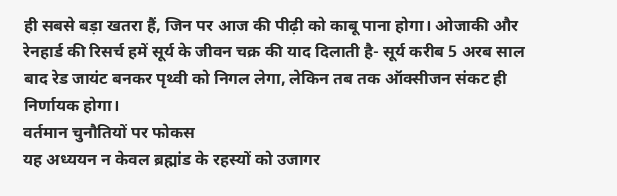ही सबसे बड़ा खतरा हैं, जिन पर आज की पीढ़ी को काबू पाना होगा। ओजाकी और रेनहार्ड की रिसर्च हमें सूर्य के जीवन चक्र की याद दिलाती है- सूर्य करीब 5 अरब साल बाद रेड जायंट बनकर पृथ्वी को निगल लेगा, लेकिन तब तक ऑक्सीजन संकट ही निर्णायक होगा।
वर्तमान चुनौतियों पर फोकस
यह अध्ययन न केवल ब्रह्मांड के रहस्यों को उजागर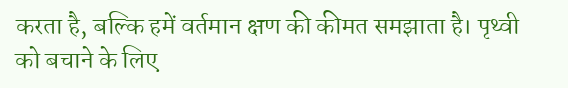करता है, बल्कि हमें वर्तमान क्षण की कीमत समझाता है। पृथ्वी को बचाने के लिए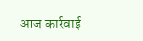आज कार्रवाई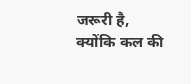जरूरी है, क्योंकि कल की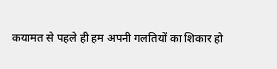कयामत से पहले ही हम अपनी गलतियों का शिकार हो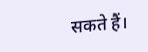सकते हैं।